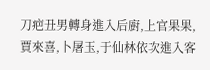刀疤丑男轉身進入后廚,上官果果,賈來喜,卜屠玉,于仙林依次進入客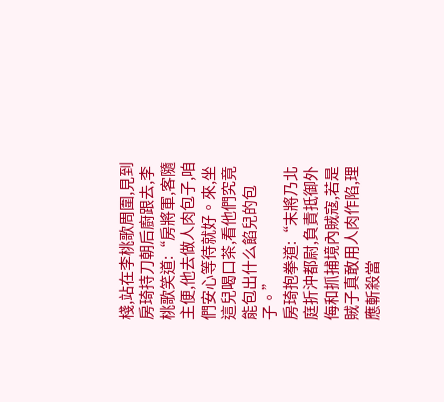棧,站在李桃歌周圍,見到房琦持刀朝后廚跟去,李桃歌笑道:“房將軍,客隨主便,他去做人肉包子,咱們安心等待就好。來,坐這兒喝口茶,看他們究竟能包出什么餡兒的包子。”
房琦抱拳道:“末將乃北庭折沖都尉,負責抵御外侮和抓捕境內賊寇,若是賊子真敢用人肉作陷,理應斬殺當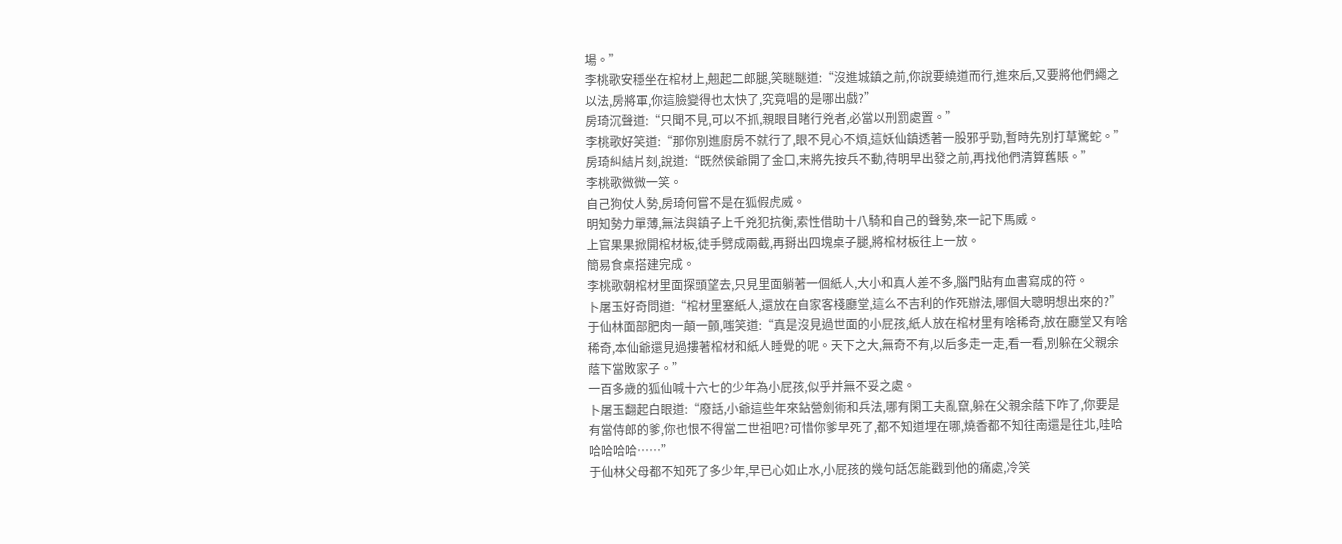場。”
李桃歌安穩坐在棺材上,翹起二郎腿,笑瞇瞇道:“沒進城鎮之前,你說要繞道而行,進來后,又要將他們繩之以法,房將軍,你這臉變得也太快了,究竟唱的是哪出戲?”
房琦沉聲道:“只聞不見,可以不抓,親眼目睹行兇者,必當以刑罰處置。”
李桃歌好笑道:“那你別進廚房不就行了,眼不見心不煩,這妖仙鎮透著一股邪乎勁,暫時先別打草驚蛇。”
房琦糾結片刻,說道:“既然侯爺開了金口,末將先按兵不動,待明早出發之前,再找他們清算舊賬。”
李桃歌微微一笑。
自己狗仗人勢,房琦何嘗不是在狐假虎威。
明知勢力單薄,無法與鎮子上千兇犯抗衡,索性借助十八騎和自己的聲勢,來一記下馬威。
上官果果掀開棺材板,徒手劈成兩截,再掰出四塊桌子腿,將棺材板往上一放。
簡易食桌搭建完成。
李桃歌朝棺材里面探頭望去,只見里面躺著一個紙人,大小和真人差不多,腦門貼有血書寫成的符。
卜屠玉好奇問道:“棺材里塞紙人,還放在自家客棧廳堂,這么不吉利的作死辦法,哪個大聰明想出來的?”
于仙林面部肥肉一顛一顫,嗤笑道:“真是沒見過世面的小屁孩,紙人放在棺材里有啥稀奇,放在廳堂又有啥稀奇,本仙爺還見過摟著棺材和紙人睡覺的呢。天下之大,無奇不有,以后多走一走,看一看,別躲在父親余蔭下當敗家子。”
一百多歲的狐仙喊十六七的少年為小屁孩,似乎并無不妥之處。
卜屠玉翻起白眼道:“廢話,小爺這些年來鉆營劍術和兵法,哪有閑工夫亂竄,躲在父親余蔭下咋了,你要是有當侍郎的爹,你也恨不得當二世祖吧?可惜你爹早死了,都不知道埋在哪,燒香都不知往南還是往北,哇哈哈哈哈哈……”
于仙林父母都不知死了多少年,早已心如止水,小屁孩的幾句話怎能戳到他的痛處,冷笑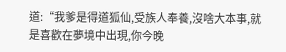道:“我爹是得道狐仙,受族人奉養,沒啥大本事,就是喜歡在夢境中出現,你今晚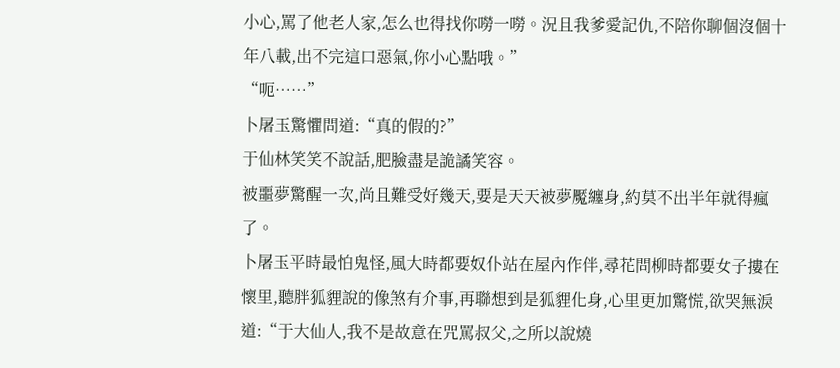小心,罵了他老人家,怎么也得找你嘮一嘮。況且我爹愛記仇,不陪你聊個沒個十年八載,出不完這口惡氣,你小心點哦。”
“呃……”
卜屠玉驚懼問道:“真的假的?”
于仙林笑笑不說話,肥臉盡是詭譎笑容。
被噩夢驚醒一次,尚且難受好幾天,要是天天被夢魘纏身,約莫不出半年就得瘋了。
卜屠玉平時最怕鬼怪,風大時都要奴仆站在屋內作伴,尋花問柳時都要女子摟在懷里,聽胖狐貍說的像煞有介事,再聯想到是狐貍化身,心里更加驚慌,欲哭無淚道:“于大仙人,我不是故意在咒罵叔父,之所以說燒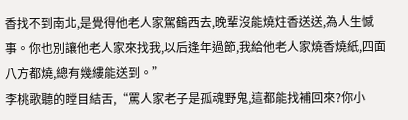香找不到南北,是覺得他老人家駕鶴西去,晚輩沒能燒炷香送送,為人生憾事。你也別讓他老人家來找我,以后逢年過節,我給他老人家燒香燒紙,四面八方都燒,總有幾縷能送到。”
李桃歌聽的瞠目結舌,“罵人家老子是孤魂野鬼,這都能找補回來?你小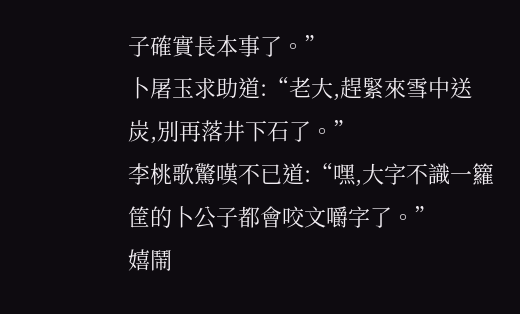子確實長本事了。”
卜屠玉求助道:“老大,趕緊來雪中送炭,別再落井下石了。”
李桃歌驚嘆不已道:“嘿,大字不識一籮筐的卜公子都會咬文嚼字了。”
嬉鬧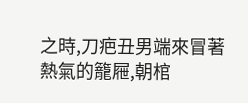之時,刀疤丑男端來冒著熱氣的籠屜,朝棺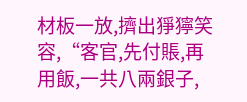材板一放,擠出猙獰笑容,“客官,先付賬,再用飯,一共八兩銀子,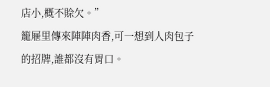店小,概不賒欠。”
籠屜里傳來陣陣肉香,可一想到人肉包子的招牌,誰都沒有胃口。